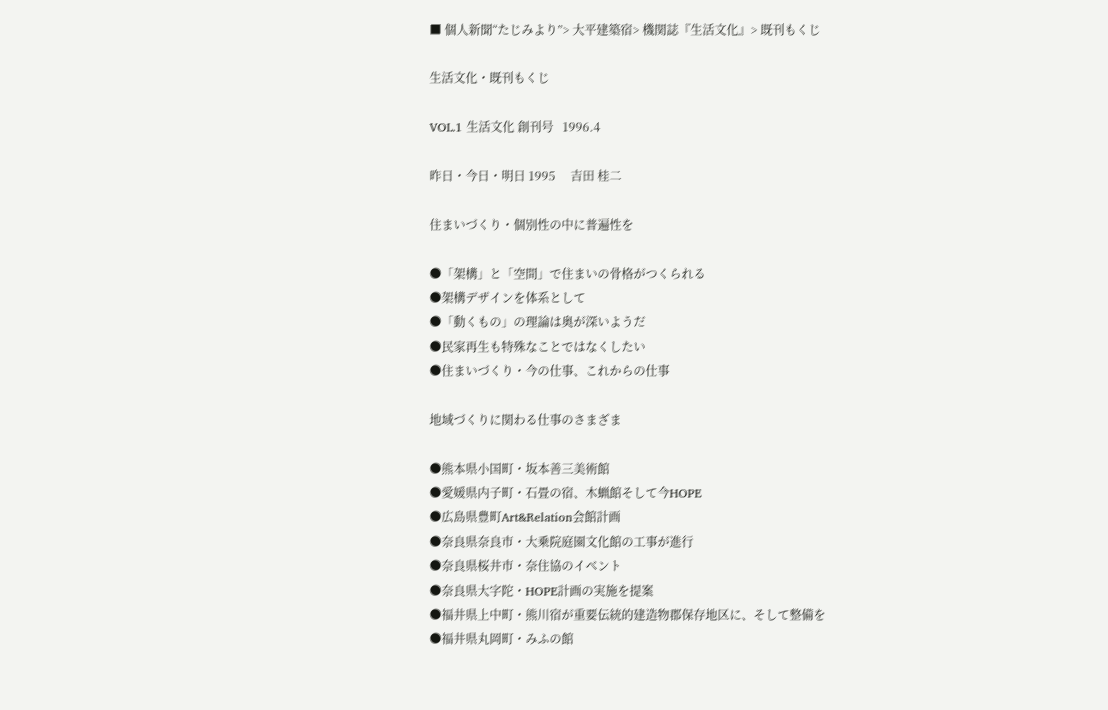■ 個人新聞“たじみより”> 大平建築宿> 機関誌『生活文化』> 既刊もくじ

生活文化・既刊もくじ

VOL.1 生活文化 創刊号   1996.4

昨日・今日・明日 1995     吉田 桂二

住まいづくり・個別性の中に普遍性を

●「架構」と「空間」で住まいの骨格がつくられる
●架構デザインを体系として
●「動くもの」の理論は奥が深いようだ
●民家再生も特殊なことではなくしたい
●住まいづくり・今の仕事、これからの仕事

地域づくりに関わる仕事のさまざま

●熊本県小国町・坂本善三美術館
●愛媛県内子町・石畳の宿、木蝋館そして今HOPE
●広島県豊町Art&Relation会館計画
●奈良県奈良市・大乗院庭園文化館の工事が進行
●奈良県桜井市・奈住協のイベント
●奈良県大字陀・HOPE計画の実施を提案
●福井県上中町・熊川宿が重要伝統的建造物郡保存地区に、そして整備を
●福井県丸岡町・みふの館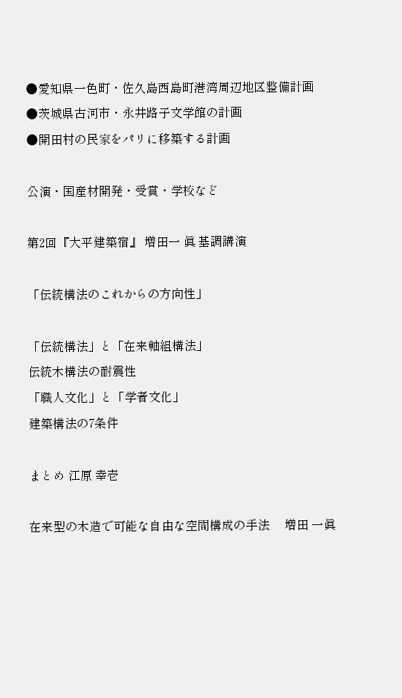●愛知県一色町・佐久島西島町港湾周辺地区整備計画
●茨城県古河市・永井路子文学館の計画
●開田村の民家をパリに移築する計画

公演・国産材開発・受賞・学校など

第2回『大平建築宿』 増田一 眞 基調講演

「伝統構法のこれからの方向性」

「伝統構法」と「在来軸組構法」
伝統木構法の耐震性
「職人文化」と「学者文化」
建築構法の7条件

まとめ 江原 幸壱

在来型の木造で可能な自由な空間構成の手法     増田 一眞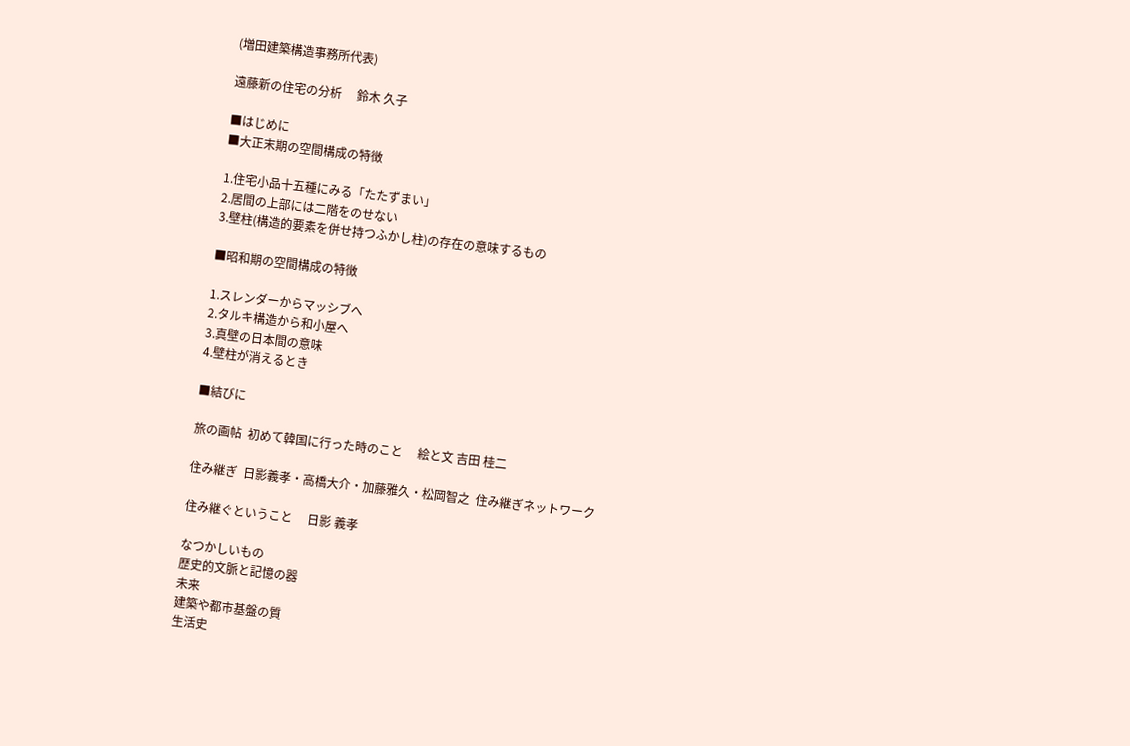(増田建築構造事務所代表)

遠藤新の住宅の分析     鈴木 久子

■はじめに
■大正末期の空間構成の特徴

1.住宅小品十五種にみる「たたずまい」
2.居間の上部には二階をのせない
3.壁柱(構造的要素を併せ持つふかし柱)の存在の意味するもの

■昭和期の空間構成の特徴

1.スレンダーからマッシブへ
2.タルキ構造から和小屋へ
3.真壁の日本間の意味
4.壁柱が消えるとき

■結びに

旅の画帖  初めて韓国に行った時のこと     絵と文 吉田 桂二

住み継ぎ  日影義孝・高橋大介・加藤雅久・松岡智之  住み継ぎネットワーク

住み継ぐということ     日影 義孝

なつかしいもの
歴史的文脈と記憶の器
未来
建築や都市基盤の質
生活史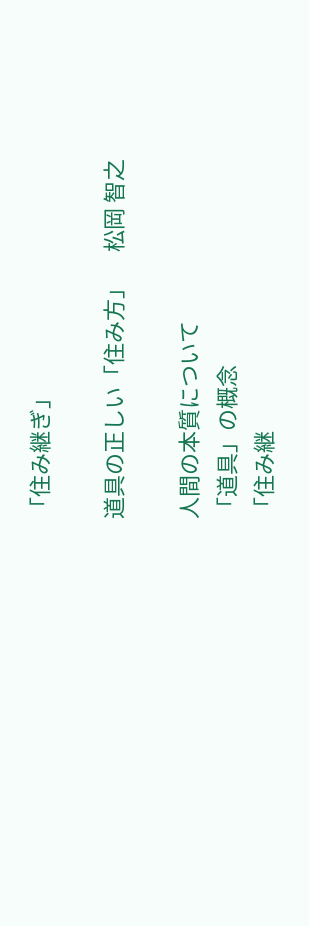「住み継ぎ」

道具の正しい「住み方」     松岡 智之

人間の本質について
「道具」の概念
「住み継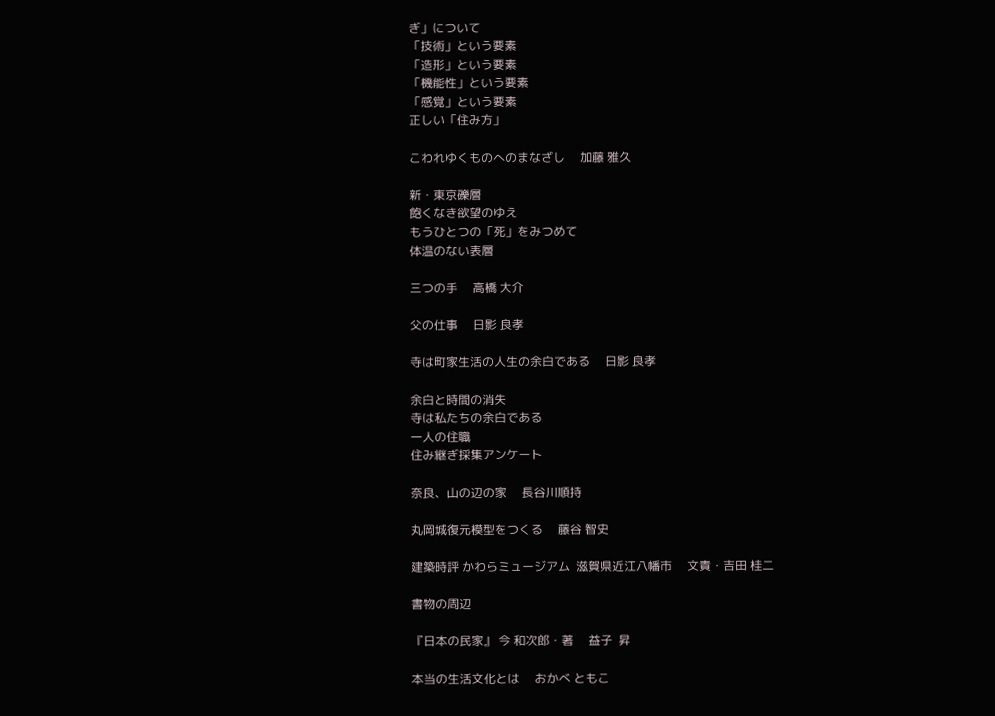ぎ」について
「技術」という要素
「造形」という要素
「機能性」という要素
「感覚」という要素
正しい「住み方」

こわれゆくものへのまなざし     加藤 雅久

新・東京礫層
飽くなき欲望のゆえ
もうひとつの「死」をみつめて
体温のない表層

三つの手     高橋 大介

父の仕事     日影 良孝

寺は町家生活の人生の余白である     日影 良孝

余白と時間の消失
寺は私たちの余白である
一人の住職
住み継ぎ採集アンケート

奈良、山の辺の家     長谷川順持

丸岡城復元模型をつくる     藤谷 智史

建築時評 かわらミュージアム  滋賀県近江八幡市     文責・吉田 桂二

書物の周辺

『日本の民家』 今 和次郎・著     益子  昇

本当の生活文化とは     おかべ ともこ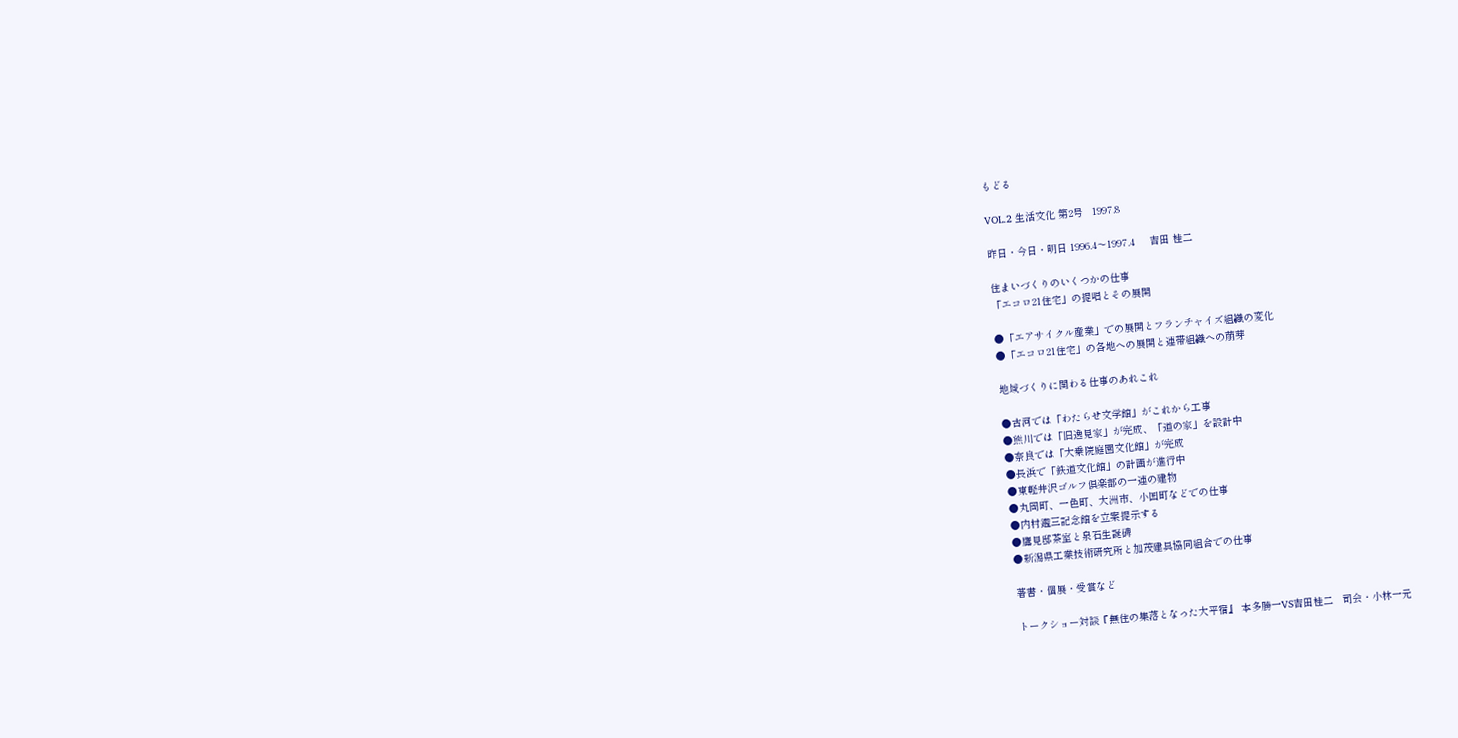もどる

VOL.2 生活文化 第2号   1997.8

昨日・今日・明日 1996.4〜1997.4     吉田 桂二

住まいづくりのいくつかの仕事
「エコロ21住宅」の提唱とその展開

●「エアサイクル産業」での展開とフランチャイズ組織の変化
●「エコロ21住宅」の各地への展開と連帯組織への萠芽

地域づくりに関わる仕事のあれこれ

●古河では「わたらせ文学館」がこれから工事
●熊川では「旧逸見家」が完成、「道の家」を設計中
●奈良では「大乗院庭園文化館」が完成
●長浜で「鉄道文化館」の計画が進行中
●東軽井沢ゴルフ倶楽部の一連の建物
●丸岡町、一色町、大洲市、小国町などでの仕事
●内村鑑三記念館を立案提示する
●鷹見邸茶室と泉石生誕碑
●新潟県工業技術研究所と加茂建具協同組合での仕事

著書・個展・受賞など

トークショー対談『無住の集落となった大平宿』 本多勝一VS吉田桂二   司会・小林一元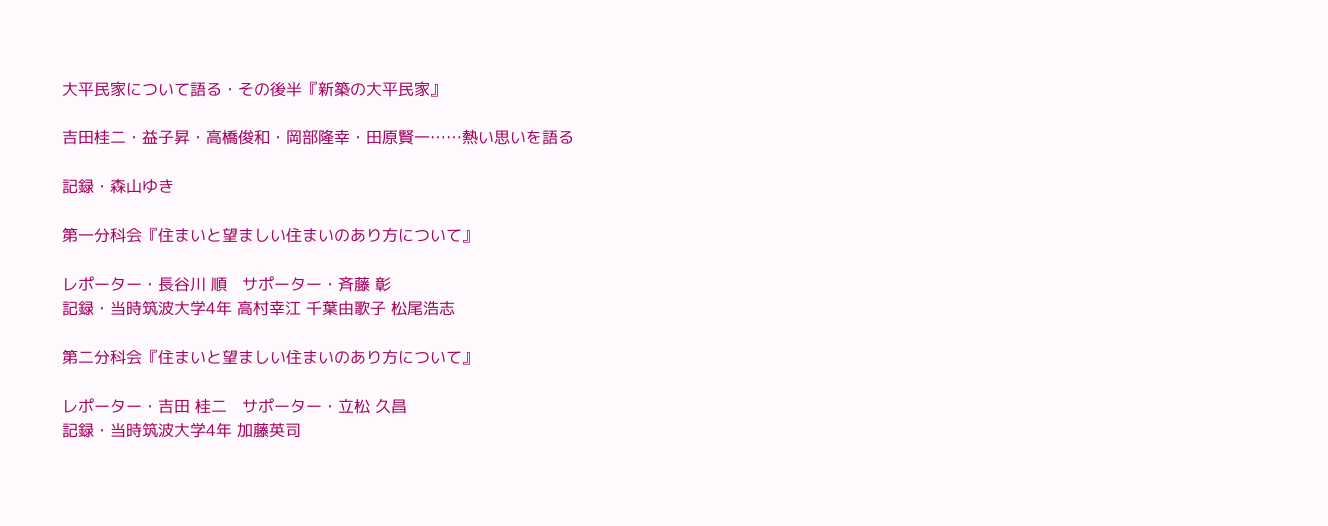大平民家について語る・その後半『新築の大平民家』

吉田桂二・益子昇・高橋俊和・岡部隆幸・田原賢一……熱い思いを語る

記録・森山ゆき

第一分科会『住まいと望ましい住まいのあり方について』

レポーター・長谷川 順   サポーター・斉藤 彰
記録・当時筑波大学4年 高村幸江 千葉由歌子 松尾浩志

第二分科会『住まいと望ましい住まいのあり方について』

レポーター・吉田 桂二   サポーター・立松 久昌
記録・当時筑波大学4年 加藤英司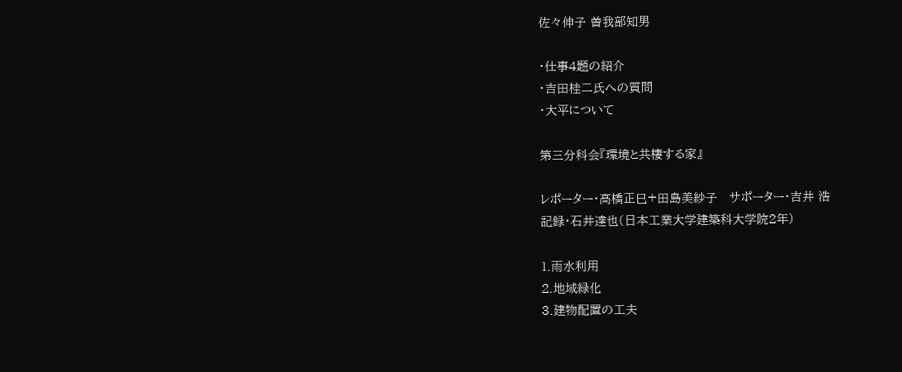佐々伸子 曽我部知男

・仕事4題の紹介
・吉田桂二氏への質問
・大平について

第三分科会『環境と共棲する家』

レポーター・高橋正巳+田島美紗子   サポーター・吉井 浩
記録・石井達也(日本工業大学建築科大学院2年)

1.雨水利用
2.地域緑化
3.建物配置の工夫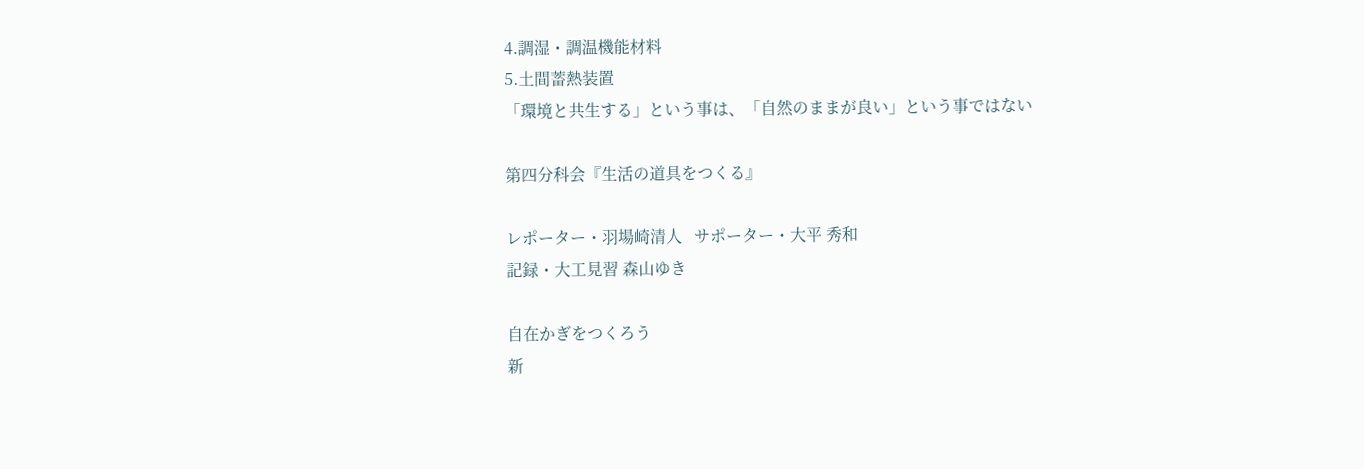4.調湿・調温機能材料
5.土間蓄熱装置
「環境と共生する」という事は、「自然のままが良い」という事ではない

第四分科会『生活の道具をつくる』

レポーター・羽場崎清人   サポーター・大平 秀和
記録・大工見習 森山ゆき

自在かぎをつくろう
新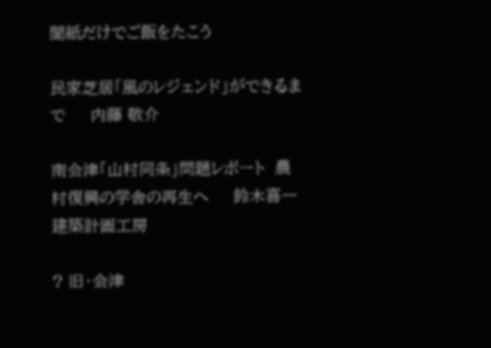聞紙だけでご飯をたこう

民家芝居「風のレジェンド」ができるまで     内藤 敬介

南会津「山村同条」問題レポート  農村復興の学舎の再生へ     鈴木喜一建築計画工房

? 旧・会津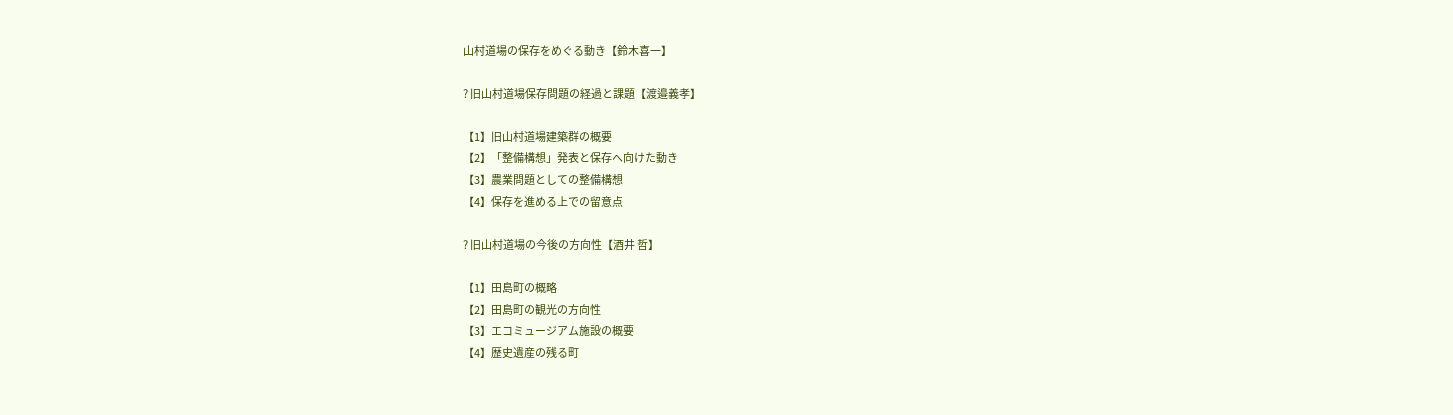山村道場の保存をめぐる動き【鈴木喜一】

? 旧山村道場保存問題の経過と課題【渡邉義孝】

【1】旧山村道場建築群の概要
【2】「整備構想」発表と保存へ向けた動き
【3】農業問題としての整備構想
【4】保存を進める上での留意点

? 旧山村道場の今後の方向性【酒井 哲】

【1】田島町の概略
【2】田島町の観光の方向性
【3】エコミュージアム施設の概要
【4】歴史遺産の残る町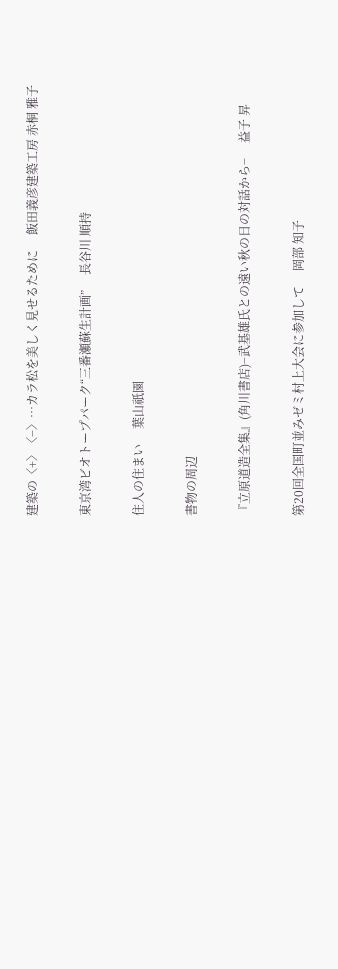建築の〈+〉〈−〉…カラ松を美しく見せるために     飯田義彦建築工房 赤桐 雅子

東京湾ビオトープパーク“三番瀬蘇生計画”     長谷川 順持

住人の住まい     葉山祇園

書物の周辺

『立原道造全集』(角川書店)−武基雄氏との遠い秋の日の対話から−     益子 昇

第20回全国町並みゼミ村上大会に参加して     岡部 知子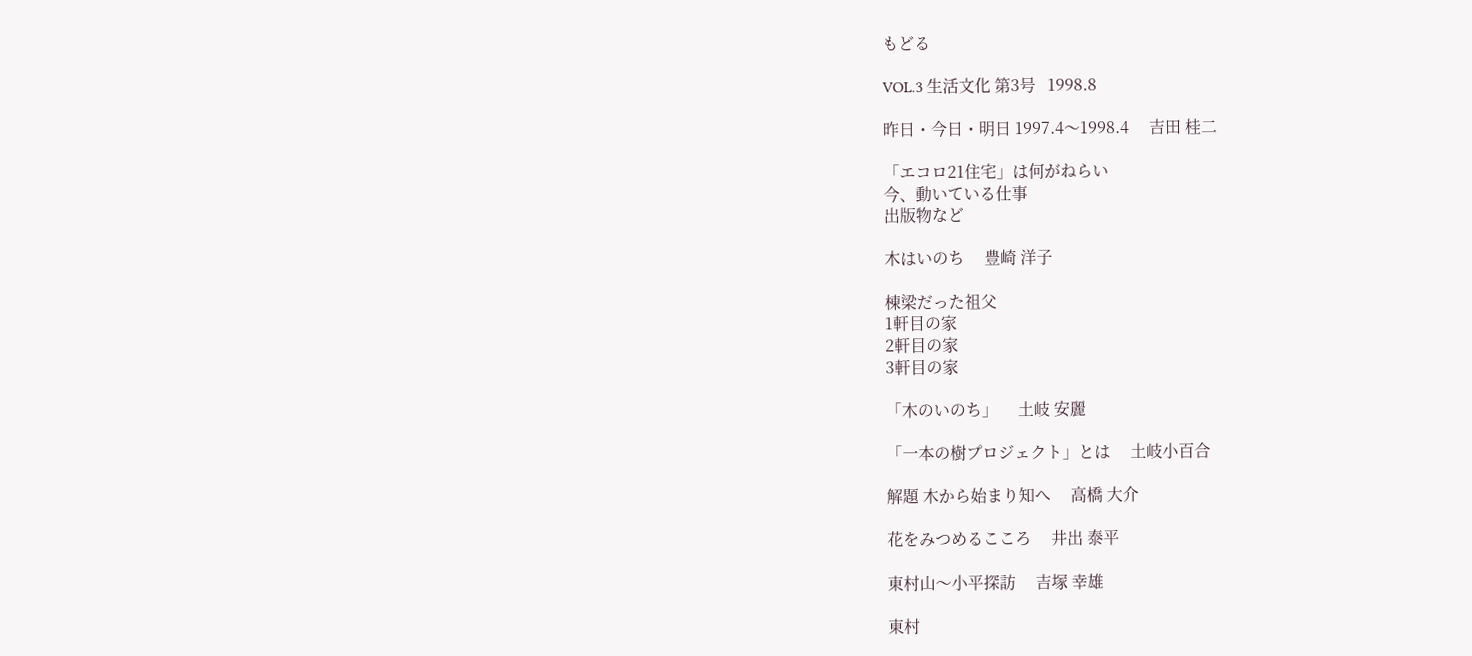もどる

VOL.3 生活文化 第3号   1998.8

昨日・今日・明日 1997.4〜1998.4     吉田 桂二

「エコロ21住宅」は何がねらい
今、動いている仕事
出版物など

木はいのち     豊崎 洋子

棟梁だった祖父
1軒目の家
2軒目の家
3軒目の家

「木のいのち」     土岐 安麗

「一本の樹プロジェクト」とは     土岐小百合

解題 木から始まり知へ     高橋 大介

花をみつめるこころ     井出 泰平

東村山〜小平探訪     吉塚 幸雄

東村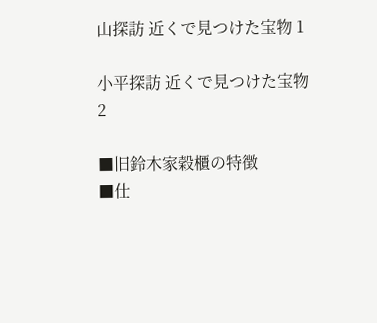山探訪 近くで見つけた宝物 1

小平探訪 近くで見つけた宝物 2

■旧鈴木家穀櫃の特徴
■仕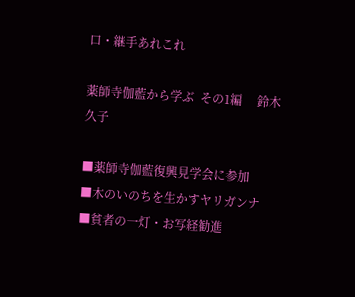口・継手あれこれ

薬師寺伽藍から学ぶ  その1編     鈴木 久子

■薬師寺伽藍復興見学会に参加
■木のいのちを生かすヤリガンナ
■貧者の一灯・お写経勧進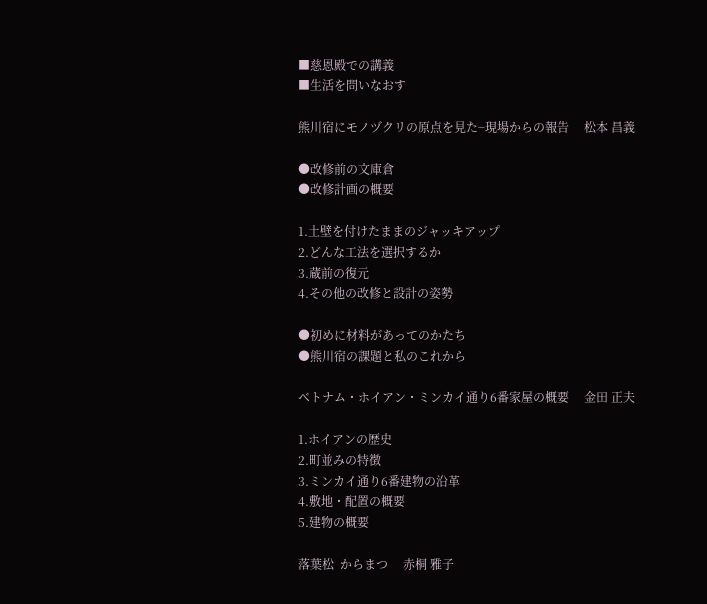■慈恩殿での講義
■生活を問いなおす

熊川宿にモノヅクリの原点を見た−現場からの報告     松本 昌義

●改修前の文庫倉
●改修計画の概要

1.土壁を付けたままのジャッキアップ
2.どんな工法を選択するか
3.蔵前の復元
4.その他の改修と設計の姿勢

●初めに材料があってのかたち
●熊川宿の課題と私のこれから

ベトナム・ホイアン・ミンカイ通り6番家屋の概要     金田 正夫

1.ホイアンの歴史
2.町並みの特徴
3.ミンカイ通り6番建物の沿革
4.敷地・配置の概要
5.建物の概要

落葉松  からまつ     赤桐 雅子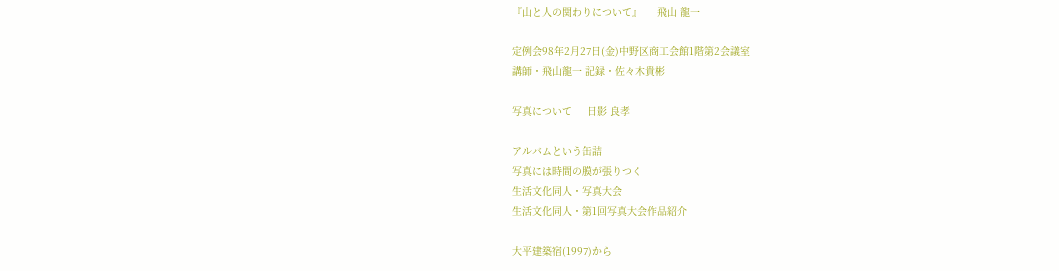『山と人の関わりについて』     飛山 龍一

定例会98年2月27日(金)中野区商工会館1階第2会議室
講師・飛山龍一 記録・佐々木貴彬

写真について     日影 良孝

アルバムという缶詰
写真には時間の膜が張りつく
生活文化同人・写真大会
生活文化同人・第1回写真大会作品紹介

大平建築宿(1997)から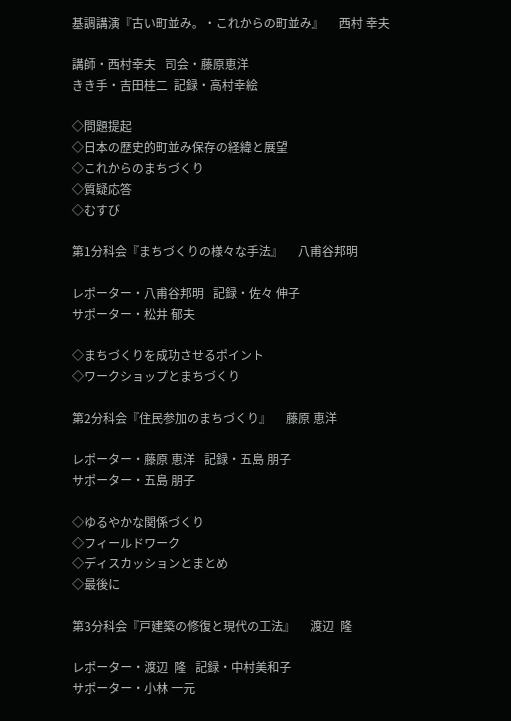基調講演『古い町並み。・これからの町並み』     西村 幸夫

講師・西村幸夫   司会・藤原恵洋
きき手・吉田桂二  記録・高村幸絵

◇問題提起
◇日本の歴史的町並み保存の経緯と展望
◇これからのまちづくり
◇質疑応答
◇むすび

第1分科会『まちづくりの様々な手法』     八甫谷邦明

レポーター・八甫谷邦明   記録・佐々 伸子
サポーター・松井 郁夫

◇まちづくりを成功させるポイント
◇ワークショップとまちづくり

第2分科会『住民参加のまちづくり』     藤原 恵洋

レポーター・藤原 恵洋   記録・五島 朋子
サポーター・五島 朋子

◇ゆるやかな関係づくり
◇フィールドワーク
◇ディスカッションとまとめ
◇最後に

第3分科会『戸建築の修復と現代の工法』     渡辺  隆

レポーター・渡辺  隆   記録・中村美和子
サポーター・小林 一元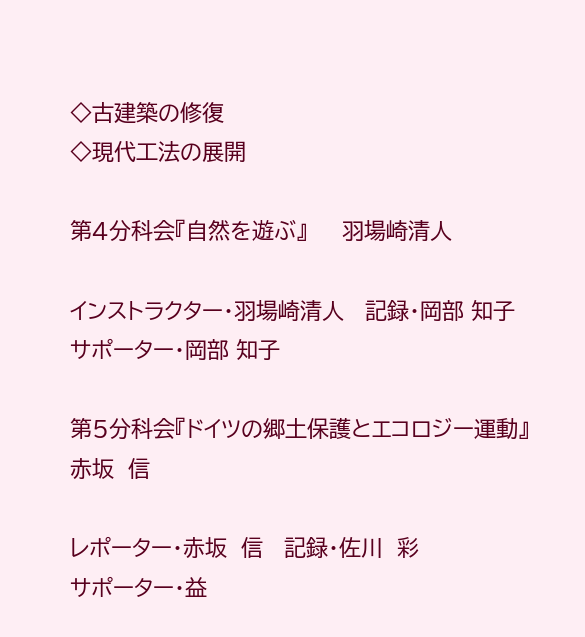◇古建築の修復
◇現代工法の展開

第4分科会『自然を遊ぶ』     羽場崎清人

インストラクター・羽場崎清人   記録・岡部 知子
サポーター・岡部 知子

第5分科会『ドイツの郷土保護とエコロジー運動』    赤坂  信

レポーター・赤坂  信   記録・佐川  彩
サポーター・益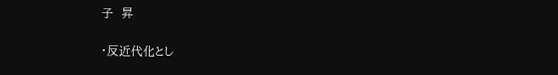子  昇

・反近代化とし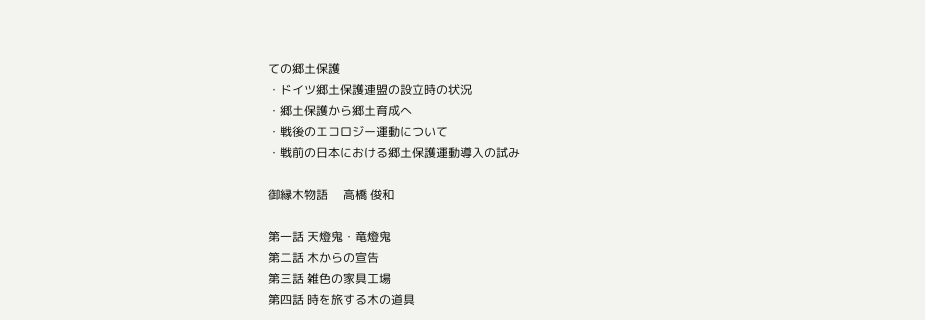ての郷土保護
・ドイツ郷土保護連盟の設立時の状況
・郷土保護から郷土育成へ
・戦後のエコロジー運動について
・戦前の日本における郷土保護運動導入の試み

御縁木物語     高橋 俊和

第一話 天燈鬼・竜燈鬼
第二話 木からの宣告
第三話 雑色の家具工場
第四話 時を旅する木の道具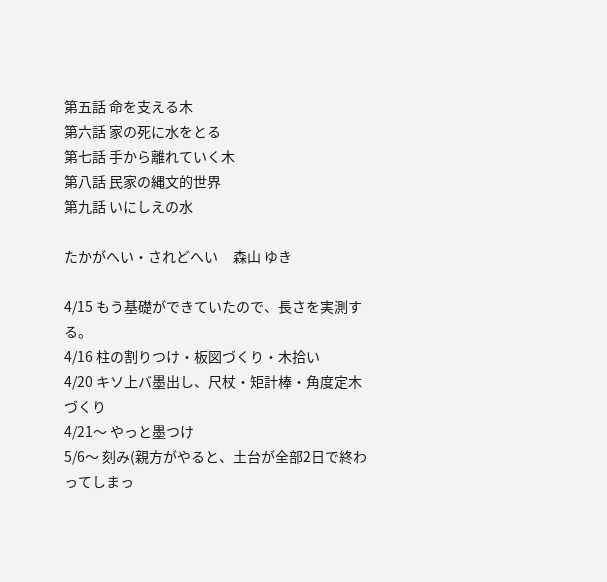第五話 命を支える木
第六話 家の死に水をとる
第七話 手から離れていく木
第八話 民家の縄文的世界
第九話 いにしえの水

たかがへい・されどへい     森山 ゆき

4/15 もう基礎ができていたので、長さを実測する。
4/16 柱の割りつけ・板図づくり・木拾い
4/20 キソ上バ墨出し、尺杖・矩計棒・角度定木づくり
4/21〜 やっと墨つけ
5/6〜 刻み(親方がやると、土台が全部2日で終わってしまっ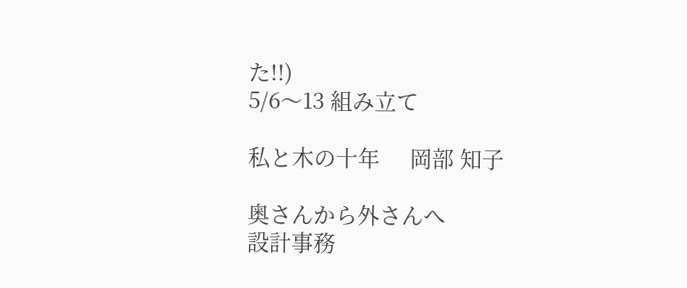た!!)
5/6〜13 組み立て

私と木の十年     岡部 知子

奥さんから外さんへ
設計事務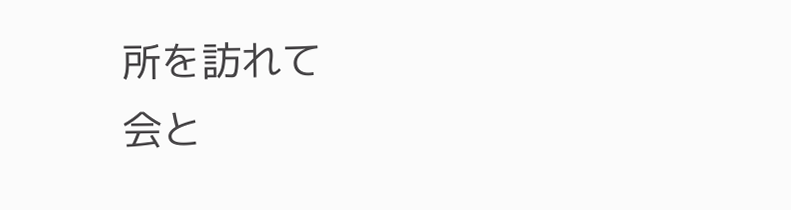所を訪れて
会と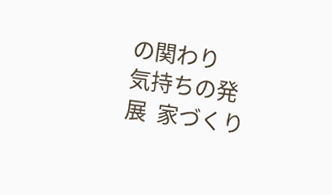の関わり
気持ちの発展  家づくり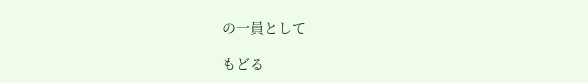の一員として

もどる